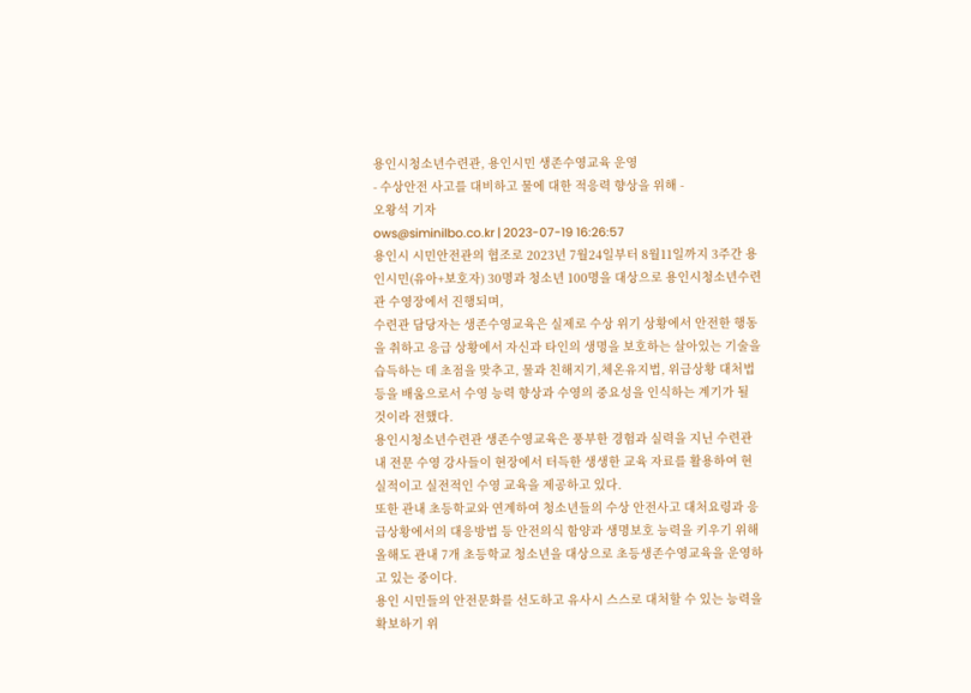용인시청소년수련관, 용인시민 생존수영교육 운영
- 수상안전 사고를 대비하고 물에 대한 적응력 향상을 위해 -
오왕석 기자
ows@siminilbo.co.kr | 2023-07-19 16:26:57
용인시 시민안전관의 협조로 2023년 7월24일부터 8월11일까지 3주간 용인시민(유아+보호자) 30명과 청소년 100명을 대상으로 용인시청소년수련관 수영장에서 진행되며,
수련관 담당자는 생존수영교육은 실제로 수상 위기 상황에서 안전한 행동을 취하고 응급 상황에서 자신과 타인의 생명을 보호하는 살아있는 기술을 습득하는 데 초점을 맞추고, 물과 친해지기,체온유지법, 위급상황 대처법등을 배움으로서 수영 능력 향상과 수영의 중요성을 인식하는 계기가 될 것이라 전했다.
용인시청소년수련관 생존수영교육은 풍부한 경험과 실력을 지닌 수련관 내 전문 수영 강사들이 현장에서 터득한 생생한 교육 자료를 활용하여 현실적이고 실전적인 수영 교육을 제공하고 있다.
또한 관내 초등학교와 연계하여 청소년들의 수상 안전사고 대처요령과 응급상황에서의 대응방법 등 안전의식 함양과 생명보호 능력을 키우기 위해 올해도 관내 7개 초등학교 청소년을 대상으로 초등생존수영교육을 운영하고 있는 중이다.
용인 시민들의 안전문화를 선도하고 유사시 스스로 대처할 수 있는 능력을 확보하기 위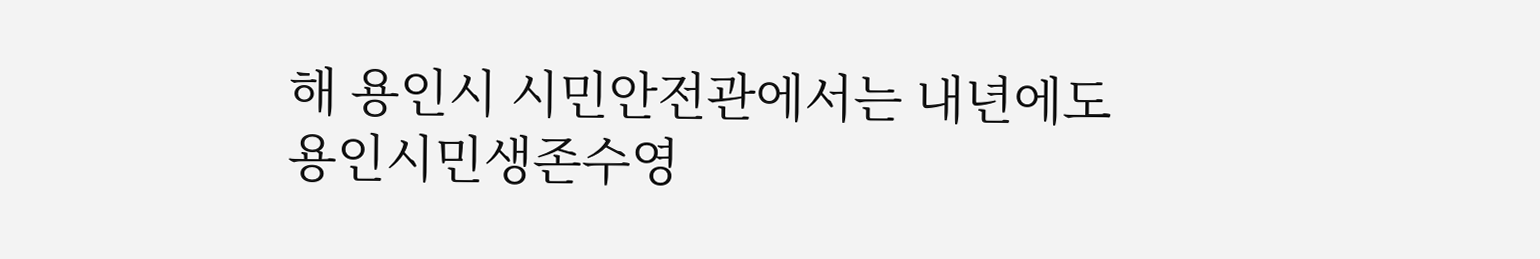해 용인시 시민안전관에서는 내년에도 용인시민생존수영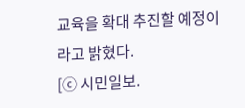교육을 확대 추진할 예정이라고 밝혔다.
[ⓒ 시민일보.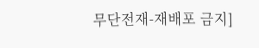무단전재-재배포 금지]